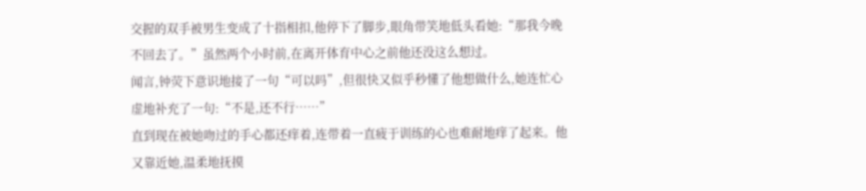交握的双手被男生变成了十指相扣,他停下了脚步,眼角带笑地低头看她:“那我今晚不回去了。”虽然两个小时前,在离开体育中心之前他还没这么想过。
闻言,钟荧下意识地接了一句“可以吗”,但很快又似乎秒懂了他想做什么,她连忙心虚地补充了一句:“不是,还不行……”
直到现在被她吻过的手心都还痒着,连带着一直疲于训练的心也难耐地痒了起来。他又靠近她,温柔地抚摸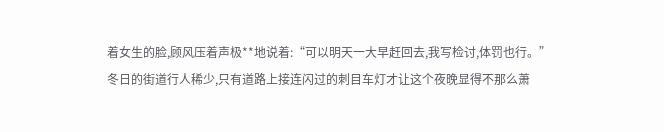着女生的脸,顾风压着声极**地说着:“可以明天一大早赶回去,我写检讨,体罚也行。”
冬日的街道行人稀少,只有道路上接连闪过的刺目车灯才让这个夜晚显得不那么萧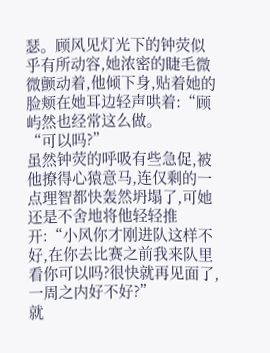瑟。顾风见灯光下的钟荧似乎有所动容,她浓密的睫毛微微颤动着,他倾下身,贴着她的脸颊在她耳边轻声哄着:“顾屿然也经常这么做。
“可以吗?”
虽然钟荧的呼吸有些急促,被他撩得心猿意马,连仅剩的一点理智都快轰然坍塌了,可她还是不舍地将他轻轻推开:“小风你才刚进队这样不好,在你去比赛之前我来队里看你可以吗?很快就再见面了,一周之内好不好?”
就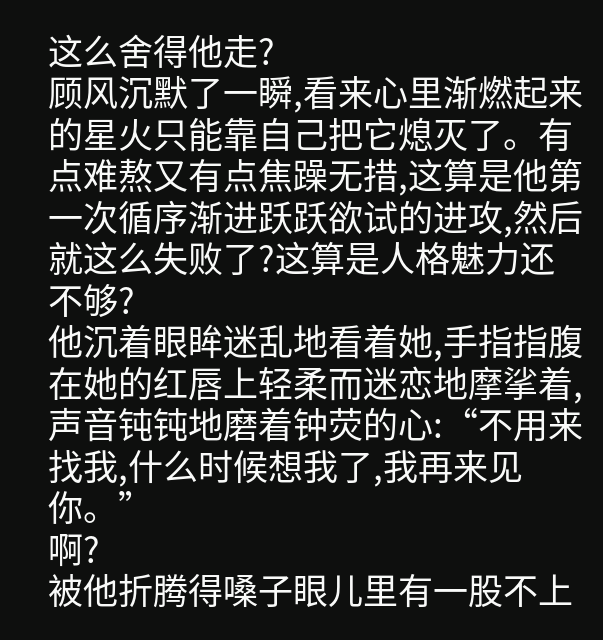这么舍得他走?
顾风沉默了一瞬,看来心里渐燃起来的星火只能靠自己把它熄灭了。有点难熬又有点焦躁无措,这算是他第一次循序渐进跃跃欲试的进攻,然后就这么失败了?这算是人格魅力还不够?
他沉着眼眸迷乱地看着她,手指指腹在她的红唇上轻柔而迷恋地摩挲着,声音钝钝地磨着钟荧的心:“不用来找我,什么时候想我了,我再来见你。”
啊?
被他折腾得嗓子眼儿里有一股不上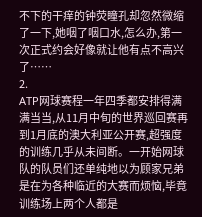不下的干痒的钟荧瞳孔却忽然微缩了一下,她咽了咽口水,怎么办,第一次正式约会好像就让他有点不高兴了……
2.
ATP网球赛程一年四季都安排得满满当当,从11月中旬的世界巡回赛再到1月底的澳大利亚公开赛,超强度的训练几乎从未间断。一开始网球队的队员们还单纯地以为顾家兄弟是在为各种临近的大赛而烦恼,毕竟训练场上两个人都是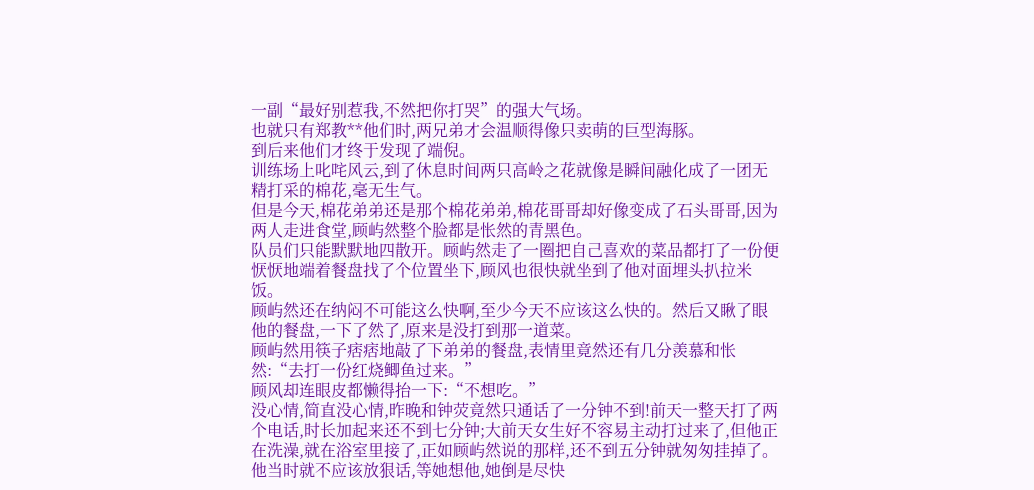一副“最好别惹我,不然把你打哭”的强大气场。
也就只有郑教**他们时,两兄弟才会温顺得像只卖萌的巨型海豚。
到后来他们才终于发现了端倪。
训练场上叱咤风云,到了休息时间两只高岭之花就像是瞬间融化成了一团无精打采的棉花,毫无生气。
但是今天,棉花弟弟还是那个棉花弟弟,棉花哥哥却好像变成了石头哥哥,因为两人走进食堂,顾屿然整个脸都是怅然的青黑色。
队员们只能默默地四散开。顾屿然走了一圈把自己喜欢的菜品都打了一份便恹恹地端着餐盘找了个位置坐下,顾风也很快就坐到了他对面埋头扒拉米饭。
顾屿然还在纳闷不可能这么快啊,至少今天不应该这么快的。然后又瞅了眼他的餐盘,一下了然了,原来是没打到那一道菜。
顾屿然用筷子痞痞地敲了下弟弟的餐盘,表情里竟然还有几分羡慕和怅然:“去打一份红烧鲫鱼过来。”
顾风却连眼皮都懒得抬一下:“不想吃。”
没心情,简直没心情,昨晚和钟荧竟然只通话了一分钟不到!前天一整天打了两个电话,时长加起来还不到七分钟;大前天女生好不容易主动打过来了,但他正在洗澡,就在浴室里接了,正如顾屿然说的那样,还不到五分钟就匆匆挂掉了。
他当时就不应该放狠话,等她想他,她倒是尽快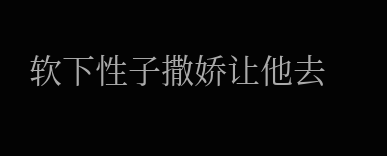软下性子撒娇让他去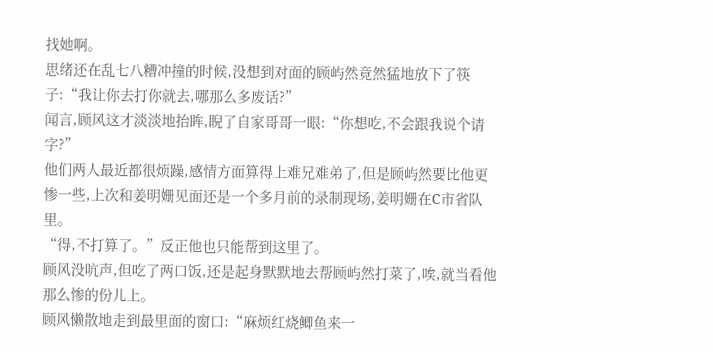找她啊。
思绪还在乱七八糟冲撞的时候,没想到对面的顾屿然竟然猛地放下了筷子:“我让你去打你就去,哪那么多废话?”
闻言,顾风这才淡淡地抬眸,睨了自家哥哥一眼:“你想吃,不会跟我说个请字?”
他们两人最近都很烦躁,感情方面算得上难兄难弟了,但是顾屿然要比他更惨一些,上次和姜明姗见面还是一个多月前的录制现场,姜明姗在C市省队里。
“得,不打算了。”反正他也只能帮到这里了。
顾风没吭声,但吃了两口饭,还是起身默默地去帮顾屿然打菜了,唉,就当看他那么惨的份儿上。
顾风懒散地走到最里面的窗口:“麻烦红烧鲫鱼来一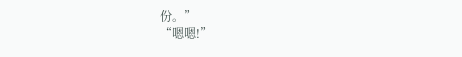份。”
“嗯嗯!”